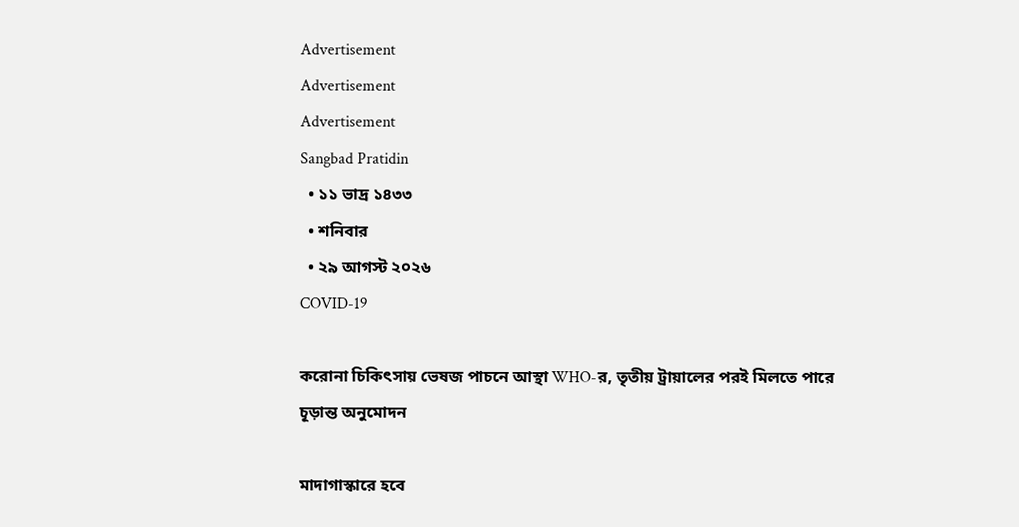Advertisement
Advertisement
Advertisement
Sangbad Pratidin
  • ১১ ভাদ্র ১৪৩৩
  • শনিবার
  • ২৯ আগস্ট ২০২৬
COVID-19

করোনা চিকিৎসায় ভেষজ পাচনে আস্থা WHO-র, তৃতীয় ট্রায়ালের পরই মিলতে পারে চূড়ান্ত অনুমোদন

মাদাগাস্কারে হবে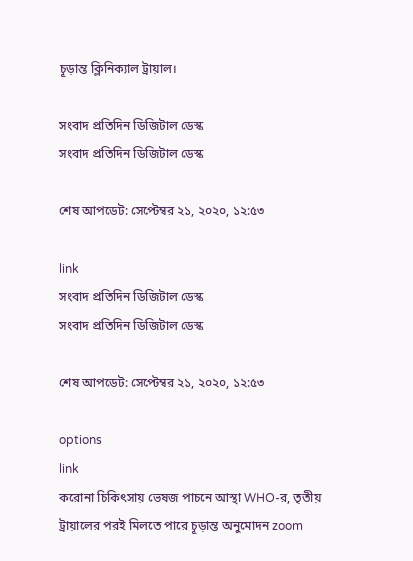চূড়ান্ত ক্লিনিক্যাল ট্রায়াল।

সংবাদ প্রতিদিন ডিজিটাল ডেস্ক
সংবাদ প্রতিদিন ডিজিটাল ডেস্ক

শেষ আপডেট: সেপ্টেম্বর ২১, ২০২০, ১২:৫৩

link
সংবাদ প্রতিদিন ডিজিটাল ডেস্ক
সংবাদ প্রতিদিন ডিজিটাল ডেস্ক

শেষ আপডেট: সেপ্টেম্বর ২১, ২০২০, ১২:৫৩

options
link
করোনা চিকিৎসায় ভেষজ পাচনে আস্থা WHO-র, তৃতীয় ট্রায়ালের পরই মিলতে পারে চূড়ান্ত অনুমোদন zoom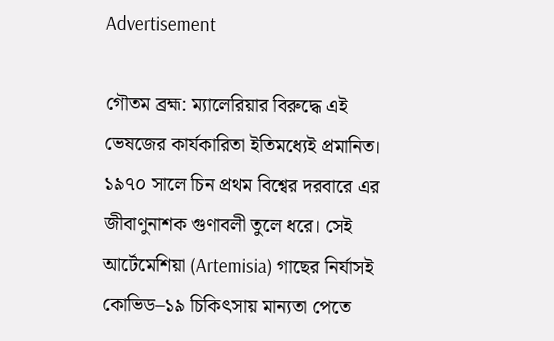Advertisement

গৌতম ব্রহ্ম: ম্যালেরিয়ার বিরুদ্ধে এই ভেষজের কার্যকারিতা ইতিমধ্যেই প্রমানিত। ১৯৭০ সালে চিন প্রথম বিশ্বের দরবারে এর জীবাণুনাশক গুণাবলী তুলে ধরে। সেই আর্টেমেশিয়া (Artemisia) গাছের নির্যাসই কোভিড–১৯ চিকিৎসায় মান্যতা পেতে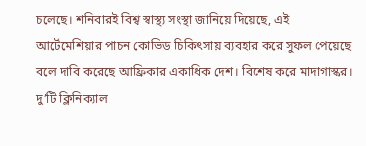চলেছে। শনিবারই বিশ্ব স্বাস্থ্য সংস্থা জানিয়ে দিয়েছে, এই আর্টেমেশিয়ার পাচন কোভিড চিকিৎসায় ব্যবহার করে সুফল পেয়েছে বলে দাবি করেছে আফ্রিকার একাধিক দেশ। বিশেষ করে মাদাগাস্কর। দু’টি ক্লিনিক্যাল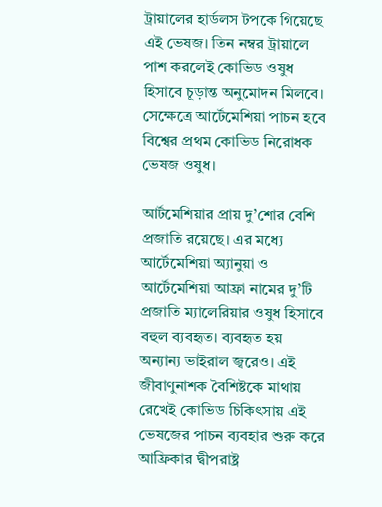ট্রায়ালের হার্ডলস টপকে গিয়েছে এই ভেষজ। তিন নম্বর ট্রায়ালে পাশ করলেই কোভিড ওষুধ হিসাবে চূড়ান্ত অনুমোদন মিলবে। সেক্ষেত্রে আর্টেমেশিয়া পাচন হবে বিশ্বের প্রথম কোভিড নিরোধক ভেষজ ওষুধ।

আর্টমেশিয়ার প্রায় দু’শোর বেশি প্রজাতি রয়েছে। এর মধ্যে আর্টেমেশিয়া অ্যানুয়া ও আর্টেমেশিয়া আফ্রা নামের দু’টি প্রজাতি ম্যালেরিয়ার ওষুধ হিসাবে বহুল ব্যবহৃত। ব্যবহৃত হয় অন্যান্য ভাইরাল জ্বরেও। এই জীবাণুনাশক বৈশিষ্টকে মাথায় রেখেই কোভিড চিকিৎসায় এই ভেষজের পাচন ব্যবহার শুরু করে আফ্রিকার দ্বীপরাষ্ট্র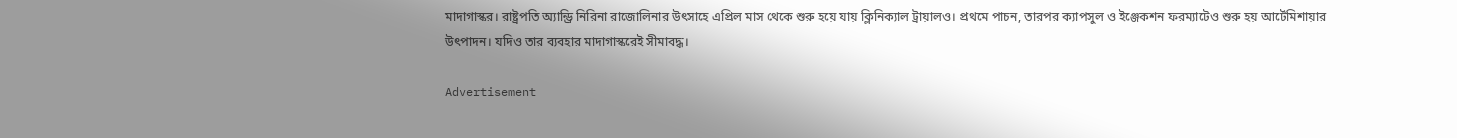মাদাগাস্কর। রাষ্ট্রপতি অ্যান্ড্রি নিরিনা রাজোলিনার উৎসাহে এপ্রিল মাস থেকে শুরু হয়ে যায় ক্লিনিক্যাল ট্রায়ালও। প্রথমে পাচন, তারপর ক্যাপসুল ও ইঞ্জেকশন ফরম্যাটেও শুরু হয় আর্টেমিশায়ার উৎপাদন। যদিও তার ব্যবহার মাদাগাস্করেই সীমাবদ্ধ।

Advertisement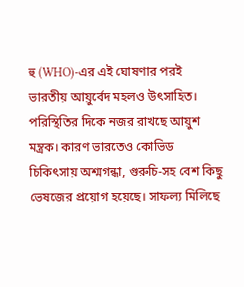হু (WHO)-এর এই ঘোষণার পরই ভারতীয় আয়ুর্বেদ মহলও উৎসাহিত। পরিস্থিতির দিকে নজর রাখছে আয়ুশ মন্ত্রক। কারণ ভারতেও কোভিড চিকিৎসায় অশ্মগন্ধা, গুরুচি-সহ বেশ কিছু ভেষজের প্রয়োগ হয়েছে। সাফল্য মিলিছে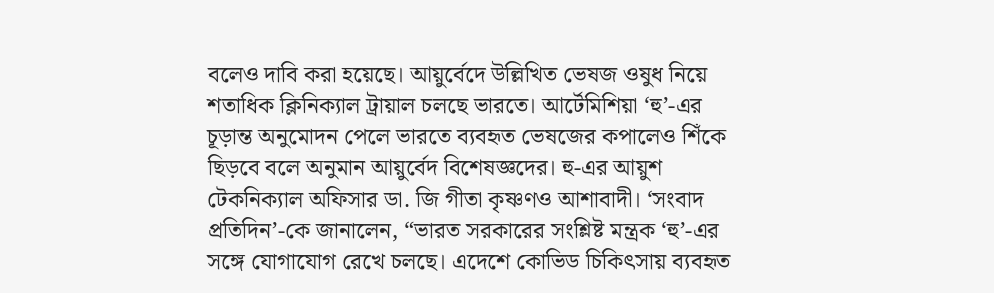বলেও দাবি করা হয়েছে। আয়ুর্বেদে উল্লিখিত ভেষজ ওষুধ নিয়ে শতাধিক ক্লিনিক্যাল ট্রায়াল চলছে ভারতে। আর্টেমিশিয়া ‘হু’-এর চূড়ান্ত অনুমোদন পেলে ভারতে ব্যবহৃত ভেষজের কপালেও শিঁকে ছিড়বে বলে অনুমান আয়ুর্বেদ বিশেষজ্ঞদের। হু-এর আয়ুশ টেকনিক্যাল অফিসার ডা. জি গীতা কৃষ্ণণও আশাবাদী। ‘সংবাদ প্রতিদিন’-কে জানালেন, “ভারত সরকারের সংশ্লিষ্ট মন্ত্রক ‘হু’-এর সঙ্গে যোগাযোগ রেখে চলছে। এদেশে কোভিড চিকিৎসায় ব্যবহৃত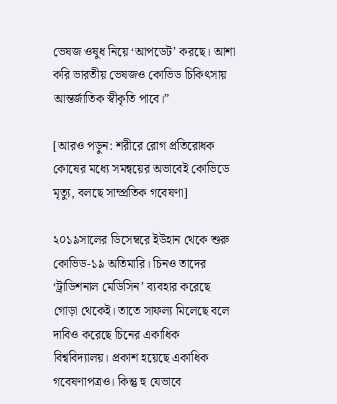ভেষজ ওষুধ নিয়ে ‘আপডেট’ করছে। আশা করি ভারতীয় ভেষজও কোভিড চিকিৎসায় আন্তর্জাতিক স্বীকৃতি পাবে।”

[আরও পড়ুন: শরীরে রোগ প্রতিরোধক কোষের মধ্যে সমন্বয়ের অভাবেই কোভিডে মৃত্যু, বলছে সাম্প্রতিক গবেষণা]

২০১৯সালের ডিসেম্বরে ইউহান থেকে শুরু কোভিড-১৯ অতিমারি। চিনও তাদের ‘ট্রাডিশনাল মেডিসিন’ ব্যবহার করেছে গোড়া থেকেই। তাতে সাফল্য মিলেছে বলে দাবিও করেছে চিনের একাধিক বিশ্ববিদ্যালয়। প্রকাশ হয়েছে একাধিক গবেষণাপত্রও। কিন্তু হু যেভাবে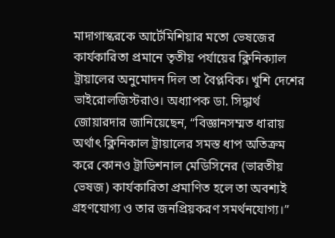মাদাগাস্করকে আর্টেমিশিয়ার মতো ভেষজের কার্যকারিতা প্রমানে তৃতীয় পর্যায়ের ক্লিনিক্যাল ট্রায়ালের অনুমোদন দিল তা বৈপ্লবিক। খুশি দেশের ভাইরোলজিস্টরাও। অধ্যাপক ডা. সিদ্ধার্থ জোয়ারদার জানিয়েছেন, “বিজ্ঞানসম্মত ধারায় অর্থাৎ ক্লিনিকাল ট্রায়ালের সমস্ত ধাপ অতিক্রম করে কোনও ট্রাডিশনাল মেডিসিনের (ভারতীয় ভেষজ) কার্যকারিতা প্রমাণিত হলে তা অবশ্যই গ্রহণযোগ্য ও তার জনপ্রিয়করণ সমর্থনযোগ্য।”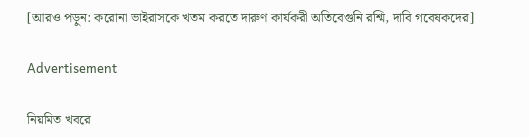[আরও পড়ুন: করোনা ভাইরাসকে খতম করতে দারুণ কার্যকরী অতিবেগুনি রশ্মি, দাবি গবেষকদের]

Advertisement

নিয়মিত খবরে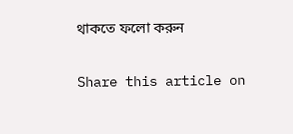থাকতে ফলো করুন

Share this article on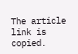The article link is copied.